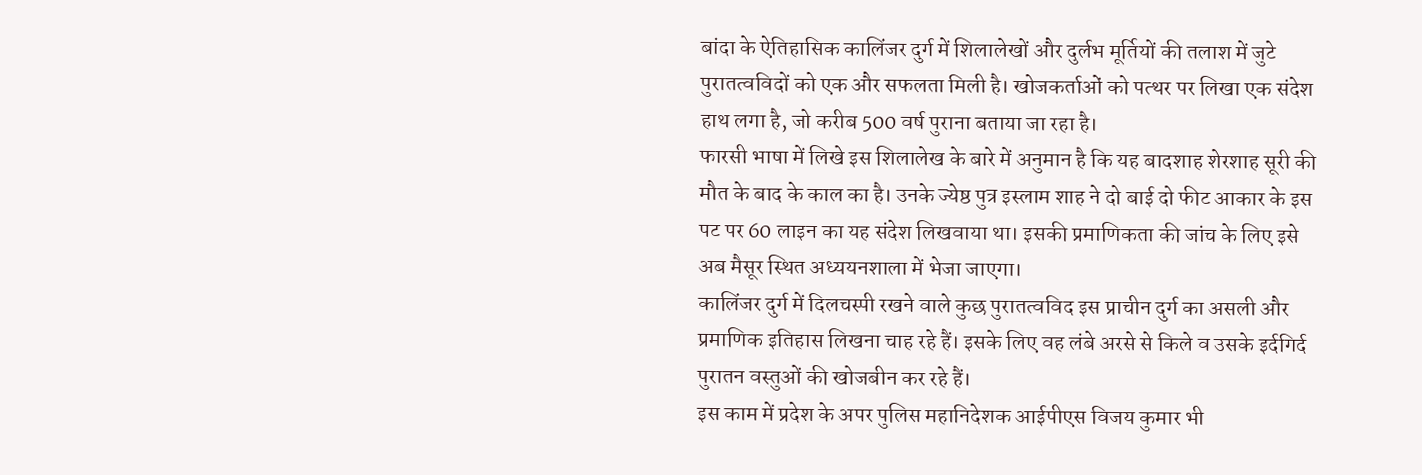बांदा के ऐतिहासिक कालिंजर दुर्ग में शिलालेखों और दुर्लभ मूर्तियों की तलाश में जुटे पुरातत्वविदों को एक और सफलता मिली है। खोजकर्ताओं को पत्थर पर लिखा एक संदेश हाथ लगा है, जो करीब 500 वर्ष पुराना बताया जा रहा है।
फारसी भाषा में लिखे इस शिलालेख के बारे में अनुमान है कि यह बादशाह शेरशाह सूरी की मौत के बाद के काल का है। उनके ज्येष्ठ पुत्र इस्लाम शाह ने दो बाई दो फीट आकार के इस पट पर 60 लाइन का यह संदेश लिखवाया था। इसकी प्रमाणिकता की जांच के लिए इसे अब मैसूर स्थित अध्ययनशाला में भेजा जाएगा।
कालिंजर दुर्ग में दिलचस्पी रखने वाले कुछ पुरातत्वविद इस प्राचीन दुर्ग का असली और प्रमाणिक इतिहास लिखना चाह रहे हैं। इसके लिए वह लंबे अरसे से किले व उसके इर्दगिर्द पुरातन वस्तुओं की खोजबीन कर रहे हैं।
इस काम में प्रदेश के अपर पुलिस महानिदेशक आईपीएस विजय कुमार भी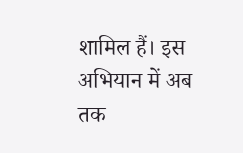शामिल हैं। इस अभियान में अब तक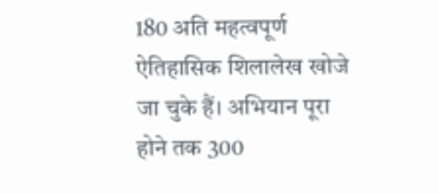180 अति महत्वपूर्ण ऐतिहासिक शिलालेख खोजे जा चुके हैं। अभियान पूरा होने तक 300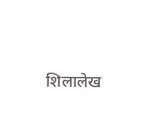शिलालेख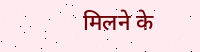मिलने के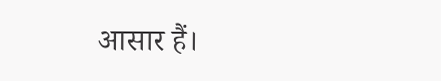आसार हैं।